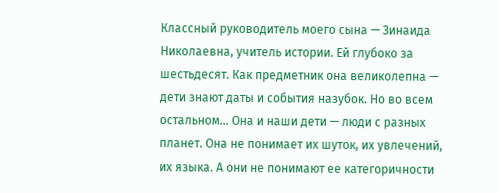Классный руководитель моего сына — Зинаида Николаевна, учитель истории. Ей глубоко за шестьдесят. Как предметник она великолепна — дети знают даты и события назубок. Но во всем остальном... Она и наши дети — люди с разных планет. Она не понимает их шуток, их увлечений, их языка. А они не понимают ее категоричности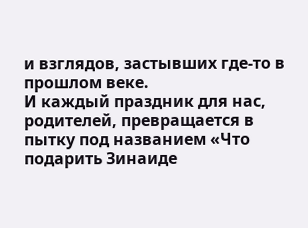и взглядов, застывших где-то в прошлом веке.
И каждый праздник для нас, родителей, превращается в пытку под названием «Что подарить Зинаиде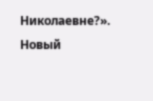Николаевне?». Новый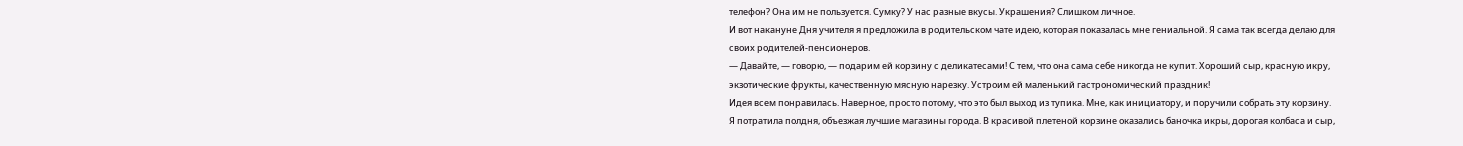телефон? Она им не пользуется. Сумку? У нас разные вкусы. Украшения? Слишком личное.
И вот накануне Дня учителя я предложила в родительском чате идею, которая показалась мне гениальной. Я сама так всегда делаю для своих родителей-пенсионеров.
— Давайте, — говорю, — подарим ей корзину с деликатесами! С тем, что она сама себе никогда не купит. Хороший сыр, красную икру, экзотические фрукты, качественную мясную нарезку. Устроим ей маленький гастрономический праздник!
Идея всем понравилась. Наверное, просто потому, что это был выход из тупика. Мне, как инициатору, и поручили собрать эту корзину.
Я потратила полдня, объезжая лучшие магазины города. В красивой плетеной корзине оказались баночка икры, дорогая колбаса и сыр,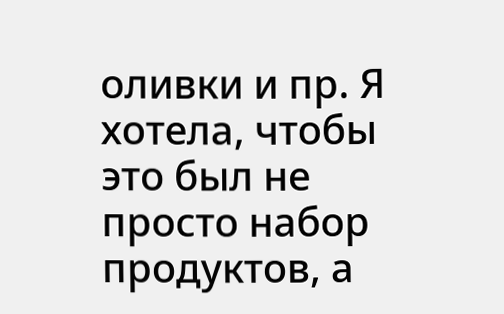оливки и пр. Я хотела, чтобы это был не просто набор продуктов, а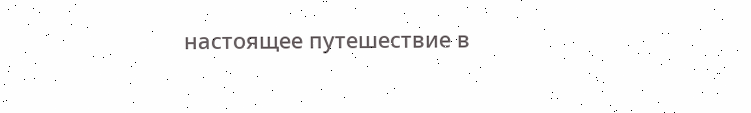настоящее путешествие в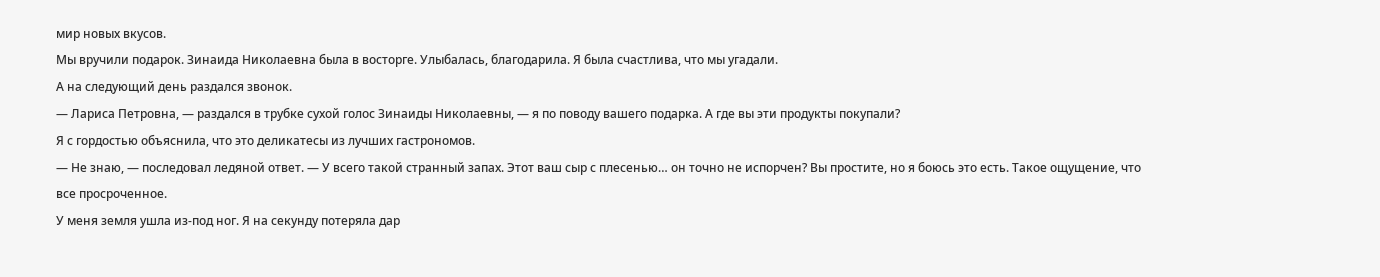мир новых вкусов.
Мы вручили подарок. Зинаида Николаевна была в восторге. Улыбалась, благодарила. Я была счастлива, что мы угадали.
А на следующий день раздался звонок.
— Лариса Петровна, — раздался в трубке сухой голос Зинаиды Николаевны, — я по поводу вашего подарка. А где вы эти продукты покупали?
Я с гордостью объяснила, что это деликатесы из лучших гастрономов.
— Не знаю, — последовал ледяной ответ. — У всего такой странный запах. Этот ваш сыр с плесенью… он точно не испорчен? Вы простите, но я боюсь это есть. Такое ощущение, что все просроченное.
У меня земля ушла из-под ног. Я на секунду потеряла дар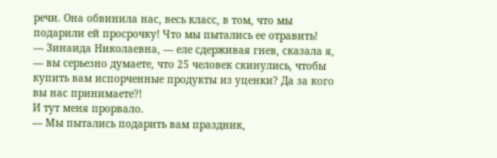речи. Она обвинила нас, весь класс, в том, что мы подарили ей просрочку! Что мы пытались ее отравить!
— Зинаида Николаевна, — еле сдерживая гнев, сказала я, — вы серьезно думаете, что 25 человек скинулись, чтобы купить вам испорченные продукты из уценки? Да за кого вы нас принимаете?!
И тут меня прорвало.
— Мы пытались подарить вам праздник,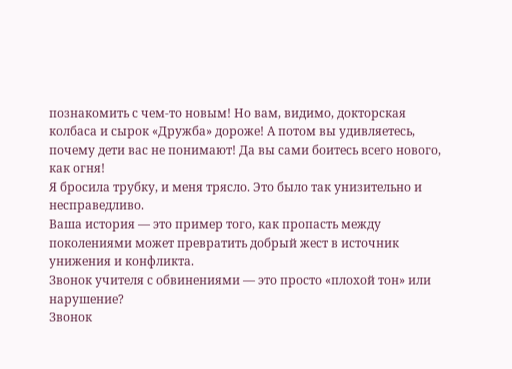познакомить с чем-то новым! Но вам, видимо, докторская колбаса и сырок «Дружба» дороже! А потом вы удивляетесь, почему дети вас не понимают! Да вы сами боитесь всего нового, как огня!
Я бросила трубку, и меня трясло. Это было так унизительно и несправедливо.
Ваша история — это пример того, как пропасть между поколениями может превратить добрый жест в источник унижения и конфликта.
Звонок учителя с обвинениями — это просто «плохой тон» или нарушение?
Звонок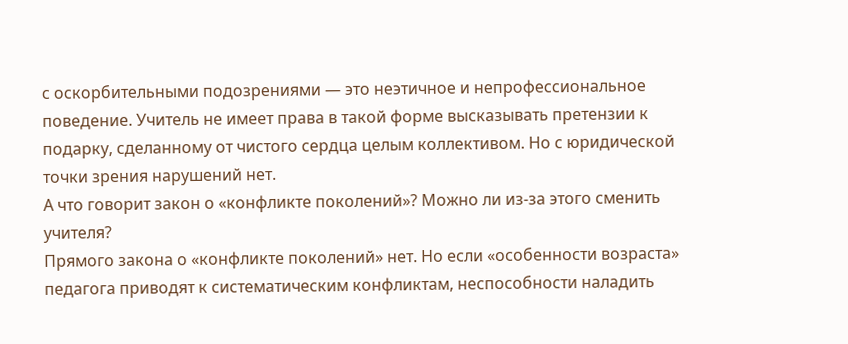с оскорбительными подозрениями — это неэтичное и непрофессиональное поведение. Учитель не имеет права в такой форме высказывать претензии к подарку, сделанному от чистого сердца целым коллективом. Но с юридической точки зрения нарушений нет.
А что говорит закон о «конфликте поколений»? Можно ли из-за этого сменить учителя?
Прямого закона о «конфликте поколений» нет. Но если «особенности возраста» педагога приводят к систематическим конфликтам, неспособности наладить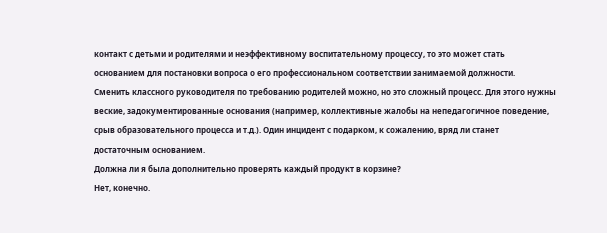контакт с детьми и родителями и неэффективному воспитательному процессу, то это может стать основанием для постановки вопроса о его профессиональном соответствии занимаемой должности.
Сменить классного руководителя по требованию родителей можно, но это сложный процесс. Для этого нужны веские, задокументированные основания (например, коллективные жалобы на непедагогичное поведение, срыв образовательного процесса и т.д.). Один инцидент с подарком, к сожалению, вряд ли станет достаточным основанием.
Должна ли я была дополнительно проверять каждый продукт в корзине?
Нет, конечно.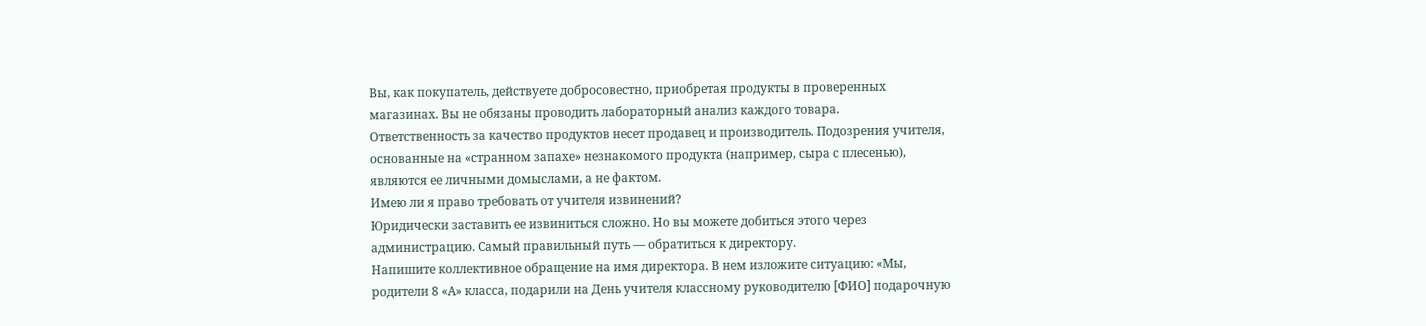Вы, как покупатель, действуете добросовестно, приобретая продукты в проверенных магазинах. Вы не обязаны проводить лабораторный анализ каждого товара.
Ответственность за качество продуктов несет продавец и производитель. Подозрения учителя, основанные на «странном запахе» незнакомого продукта (например, сыра с плесенью), являются ее личными домыслами, а не фактом.
Имею ли я право требовать от учителя извинений?
Юридически заставить ее извиниться сложно. Но вы можете добиться этого через администрацию. Самый правильный путь — обратиться к директору.
Напишите коллективное обращение на имя директора. В нем изложите ситуацию: «Мы, родители 8 «А» класса, подарили на День учителя классному руководителю [ФИО] подарочную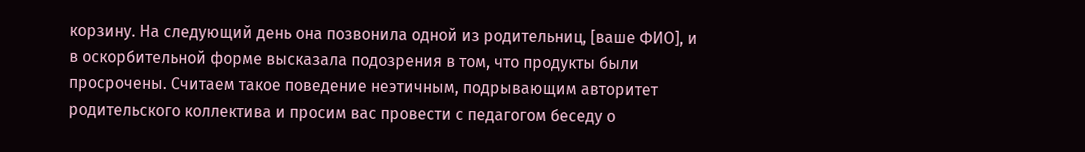корзину. На следующий день она позвонила одной из родительниц, [ваше ФИО], и в оскорбительной форме высказала подозрения в том, что продукты были просрочены. Считаем такое поведение неэтичным, подрывающим авторитет родительского коллектива и просим вас провести с педагогом беседу о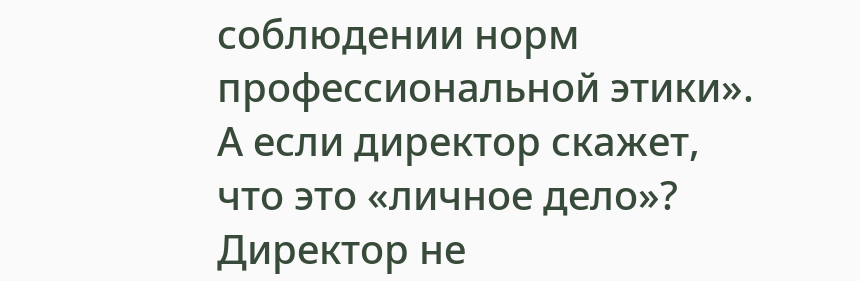соблюдении норм профессиональной этики».
А если директор скажет, что это «личное дело»?
Директор не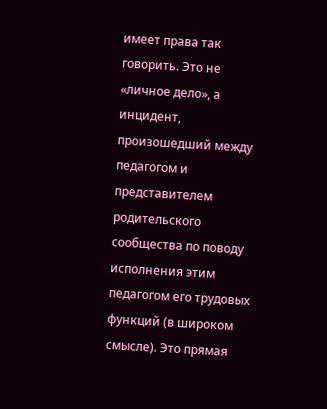имеет права так говорить. Это не «личное дело», а инцидент, произошедший между педагогом и представителем родительского сообщества по поводу исполнения этим педагогом его трудовых функций (в широком смысле). Это прямая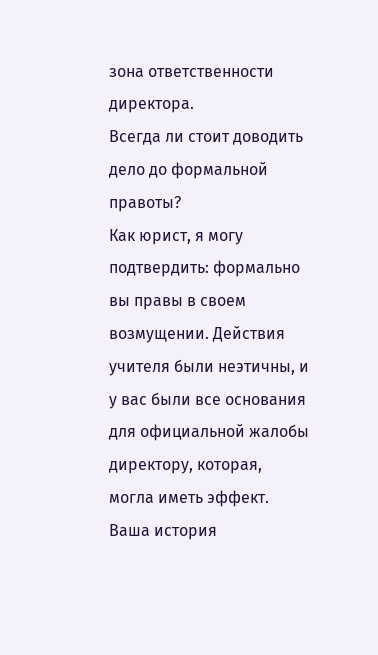зона ответственности директора.
Всегда ли стоит доводить дело до формальной правоты?
Как юрист, я могу подтвердить: формально вы правы в своем возмущении. Действия учителя были неэтичны, и у вас были все основания для официальной жалобы директору, которая, могла иметь эффект.
Ваша история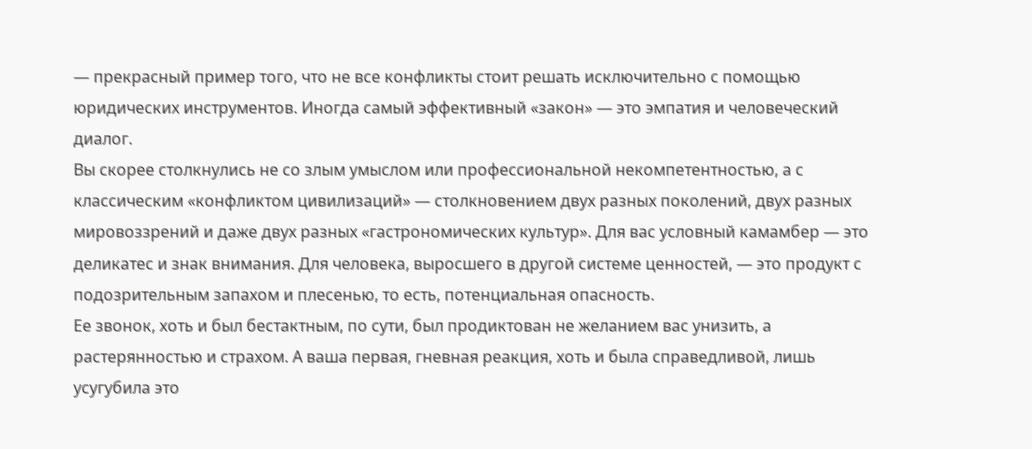— прекрасный пример того, что не все конфликты стоит решать исключительно с помощью юридических инструментов. Иногда самый эффективный «закон» — это эмпатия и человеческий диалог.
Вы скорее столкнулись не со злым умыслом или профессиональной некомпетентностью, а с классическим «конфликтом цивилизаций» — столкновением двух разных поколений, двух разных мировоззрений и даже двух разных «гастрономических культур». Для вас условный камамбер — это деликатес и знак внимания. Для человека, выросшего в другой системе ценностей, — это продукт с подозрительным запахом и плесенью, то есть, потенциальная опасность.
Ее звонок, хоть и был бестактным, по сути, был продиктован не желанием вас унизить, а растерянностью и страхом. А ваша первая, гневная реакция, хоть и была справедливой, лишь усугубила это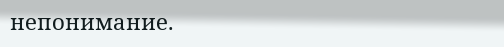непонимание.